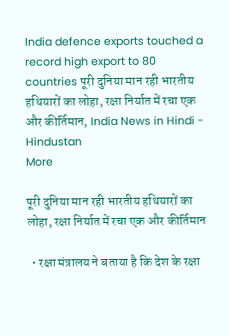India defence exports touched a record high export to 80 countries पूरी दुनिया मान रही भारतीय हथियारों का लोहा, रक्षा निर्यात में रचा एक और कीर्तिमान, India News in Hindi - Hindustan
More

पूरी दुनिया मान रही भारतीय हथियारों का लोहा, रक्षा निर्यात में रचा एक और कीर्तिमान

  • रक्षा मंत्रालय ने बताया है कि देश के रक्षा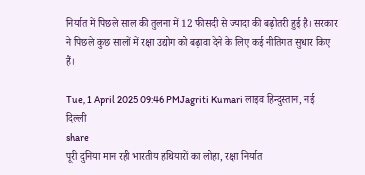निर्यात में पिछले साल की तुलना में 12 फीसदी से ज्यादा की बढ़ोतरी हुई है। सरकार ने पिछले कुछ सालों में रक्षा उद्योग को बढ़ावा देने के लिए कई नीतिगत सुधार किए हैं।

Tue, 1 April 2025 09:46 PMJagriti Kumari लाइव हिन्दुस्तान, नई दिल्ली
share
पूरी दुनिया मान रही भारतीय हथियारों का लोहा, रक्षा निर्यात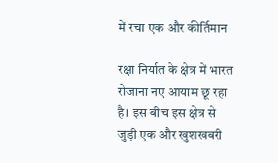में रचा एक और कीर्तिमान

रक्षा निर्यात के क्षेत्र में भारत रोजाना नए आयाम छू रहा है। इस बीच इस क्षेत्र से जुड़ी एक और खुशखबरी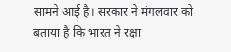सामने आई है। सरकार ने मंगलवार को बताया है कि भारत ने रक्षा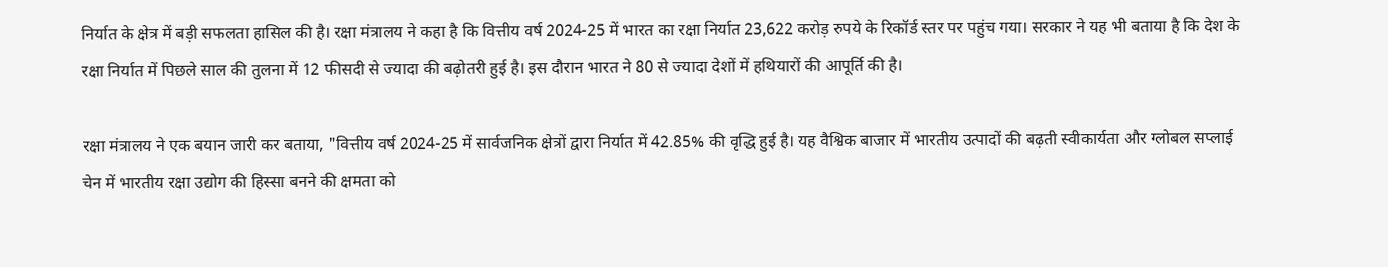निर्यात के क्षेत्र में बड़ी सफलता हासिल की है। रक्षा मंत्रालय ने कहा है कि वित्तीय वर्ष 2024-25 में भारत का रक्षा निर्यात 23,622 करोड़ रुपये के रिकॉर्ड स्तर पर पहुंच गया। सरकार ने यह भी बताया है कि देश के रक्षा निर्यात में पिछले साल की तुलना में 12 फीसदी से ज्यादा की बढ़ोतरी हुई है। इस दौरान भारत ने 80 से ज्यादा देशों में हथियारों की आपूर्ति की है।

रक्षा मंत्रालय ने एक बयान जारी कर बताया, "वित्तीय वर्ष 2024-25 में सार्वजनिक क्षेत्रों द्वारा निर्यात में 42.85% की वृद्धि हुई है। यह वैश्विक बाजार में भारतीय उत्पादों की बढ़ती स्वीकार्यता और ग्लोबल सप्लाई चेन में भारतीय रक्षा उद्योग की हिस्सा बनने की क्षमता को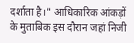दर्शाता है।" आधिकारिक आंकड़ों के मुताबिक इस दौरान जहां निजी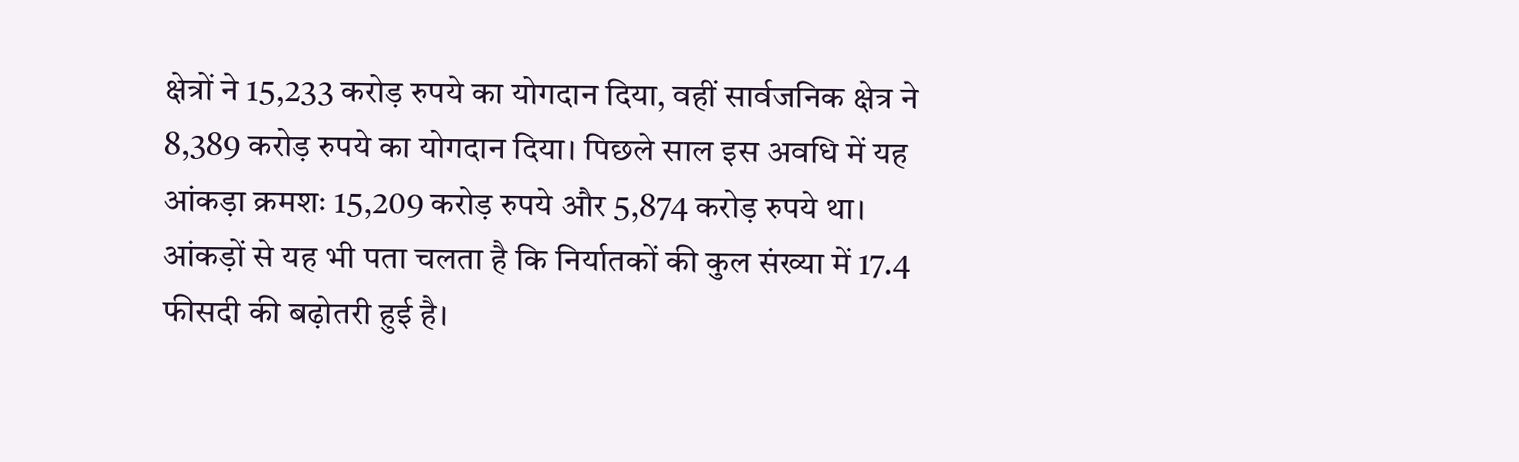क्षेत्रों ने 15,233 करोड़ रुपये का योगदान दिया, वहीं सार्वजनिक क्षेत्र ने 8,389 करोड़ रुपये का योगदान दिया। पिछले साल इस अवधि में यह आंकड़ा क्रमशः 15,209 करोड़ रुपये और 5,874 करोड़ रुपये था। आंकड़ों से यह भी पता चलता है कि निर्यातकों की कुल संख्या में 17.4 फीसदी की बढ़ोतरी हुई है।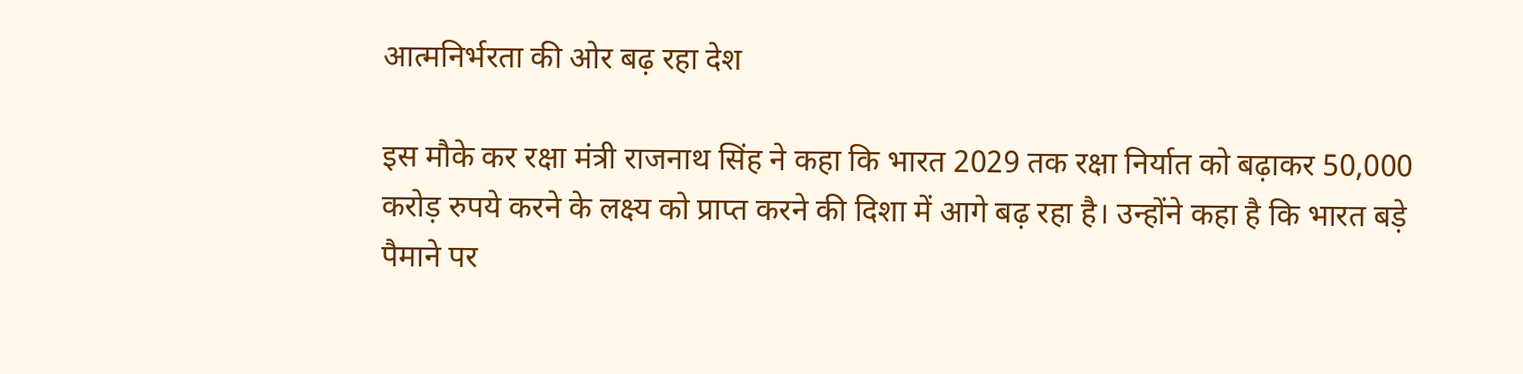आत्मनिर्भरता की ओर बढ़ रहा देश

इस मौके कर रक्षा मंत्री राजनाथ सिंह ने कहा कि भारत 2029 तक रक्षा निर्यात को बढ़ाकर 50,000 करोड़ रुपये करने के लक्ष्य को प्राप्त करने की दिशा में आगे बढ़ रहा है। उन्होंने कहा है कि भारत बड़े पैमाने पर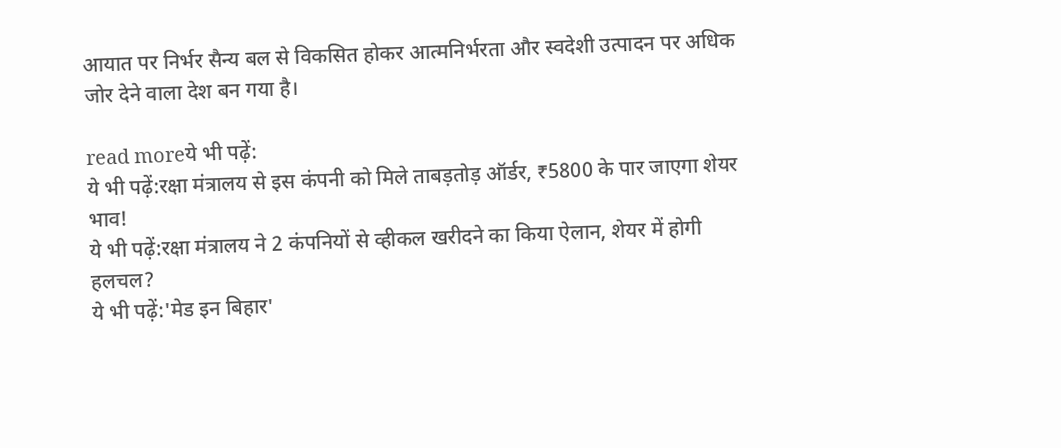आयात पर निर्भर सैन्य बल से विकसित होकर आत्मनिर्भरता और स्वदेशी उत्पादन पर अधिक जोर देने वाला देश बन गया है।

read moreये भी पढ़ें:
ये भी पढ़ें:रक्षा मंत्रालय से इस कंपनी को मिले ताबड़तोड़ ऑर्डर, ₹5800 के पार जाएगा शेयर भाव!
ये भी पढ़ें:रक्षा मंत्रालय ने 2 कंपनियों से व्हीकल खरीदने का किया ऐलान, शेयर में होगी हलचल?
ये भी पढ़ें:'मेड इन बिहार'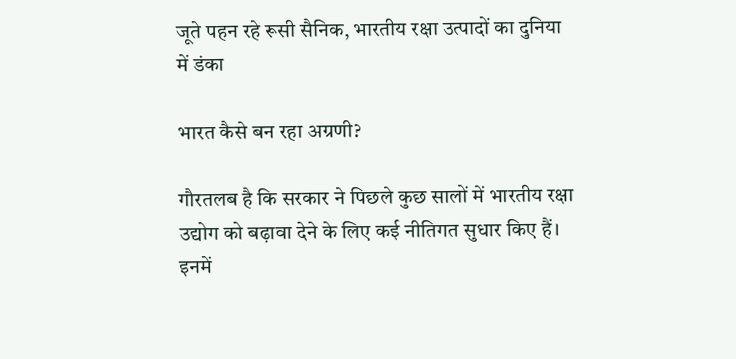जूते पहन रहे रूसी सैनिक, भारतीय रक्षा उत्पादों का दुनिया में डंका

भारत कैसे बन रहा अग्रणी?

गौरतलब है कि सरकार ने पिछले कुछ सालों में भारतीय रक्षा उद्योग को बढ़ावा देने के लिए कई नीतिगत सुधार किए हैं। इनमें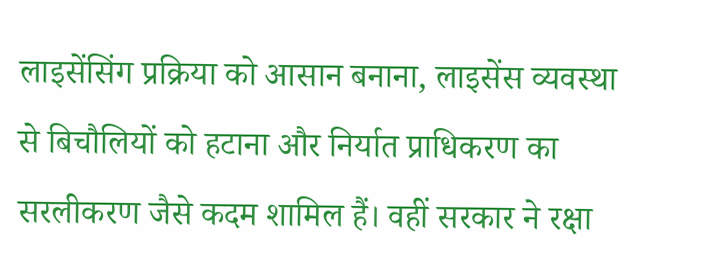लाइसेंसिंग प्रक्रिया को आसान बनाना, लाइसेंस व्यवस्था से बिचौलियों को हटाना और निर्यात प्राधिकरण का सरलीकरण जैसे कदम शामिल हैं। वहीं सरकार ने रक्षा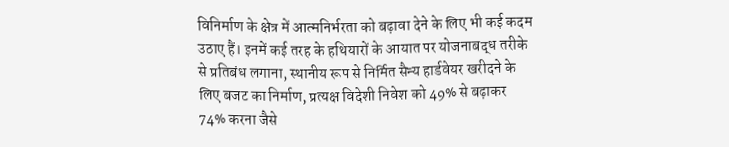विनिर्माण के क्षेत्र में आत्मनिर्भरता को बढ़ावा देने के लिए भी कई कदम उठाए हैं। इनमें कई तरह के हथियारों के आयात पर योजनाबद्ध तरीके से प्रतिबंध लगाना, स्थानीय रूप से निर्मित सैन्य हार्डवेयर खरीदने के लिए बजट का निर्माण, प्रत्यक्ष विदेशी निवेश को 49% से बढ़ाकर 74% करना जैसे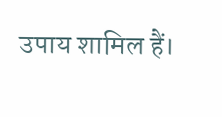उपाय शामिल हैं।